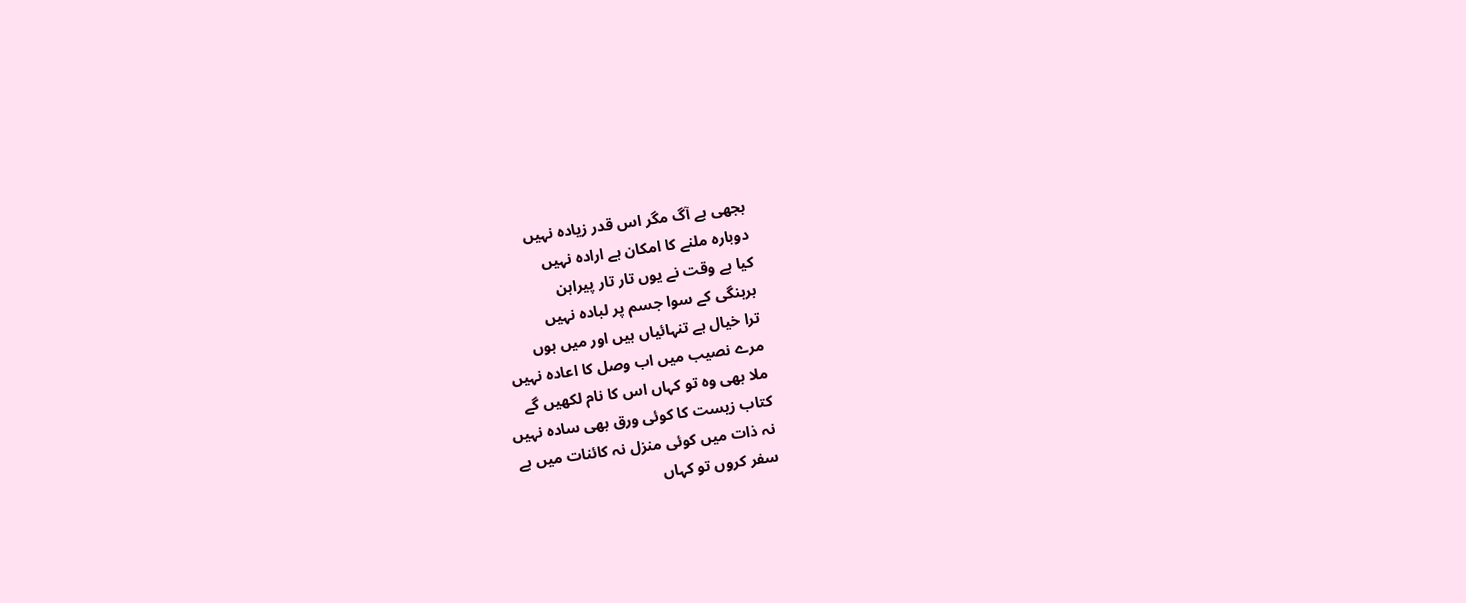بجھی ہے آگ مگر اس قدر زیادہ نہیں
دوبارہ ملنے کا امکان ہے ارادہ نہیں
کیا ہے وقت نے یوں تار تار پیراہن
برہنگی کے سوا جسم پر لبادہ نہیں
ترا خیال ہے تنہائیاں ہیں اور میں ہوں
مرے نصیب میں اب وصل کا اعادہ نہیں
ملا بھی وہ تو کہاں اس کا نام لکھیں گے
کتاب زیست کا کوئی ورق بھی سادہ نہیں
نہ ذات میں کوئی منزل نہ کائنات میں ہے
سفر کروں تو کہاں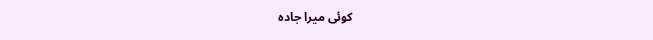کوئی میرا جادہ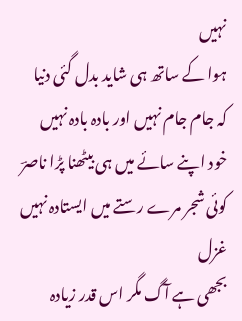نہیں
ہوا کے ساتھ ہی شاید بدل گئی دنیا
کہ جام جام نہیں اور بادہ بادہ نہیں
خود اپنے سائے میں ہی بیٹھنا پڑا ناصرؔ
کوئی شجر مرے رستے میں ایستادہ نہیں
غزل
بجھی ہے آگ مگر اس قدر زیادہ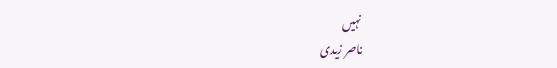نہیں
ناصر زیدی